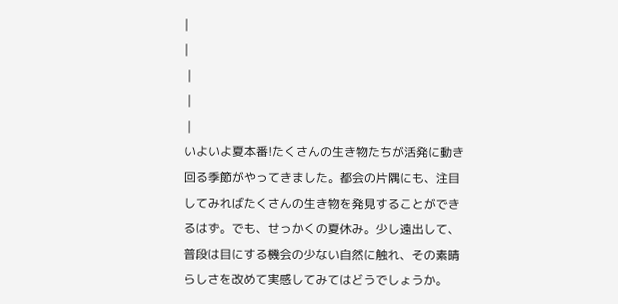|
|
 |
 |
 |
いよいよ夏本番!たくさんの生き物たちが活発に動き回る季節がやってきました。都会の片隅にも、注目してみればたくさんの生き物を発見することができるはず。でも、せっかくの夏休み。少し遠出して、普段は目にする機会の少ない自然に触れ、その素晴らしさを改めて実感してみてはどうでしょうか。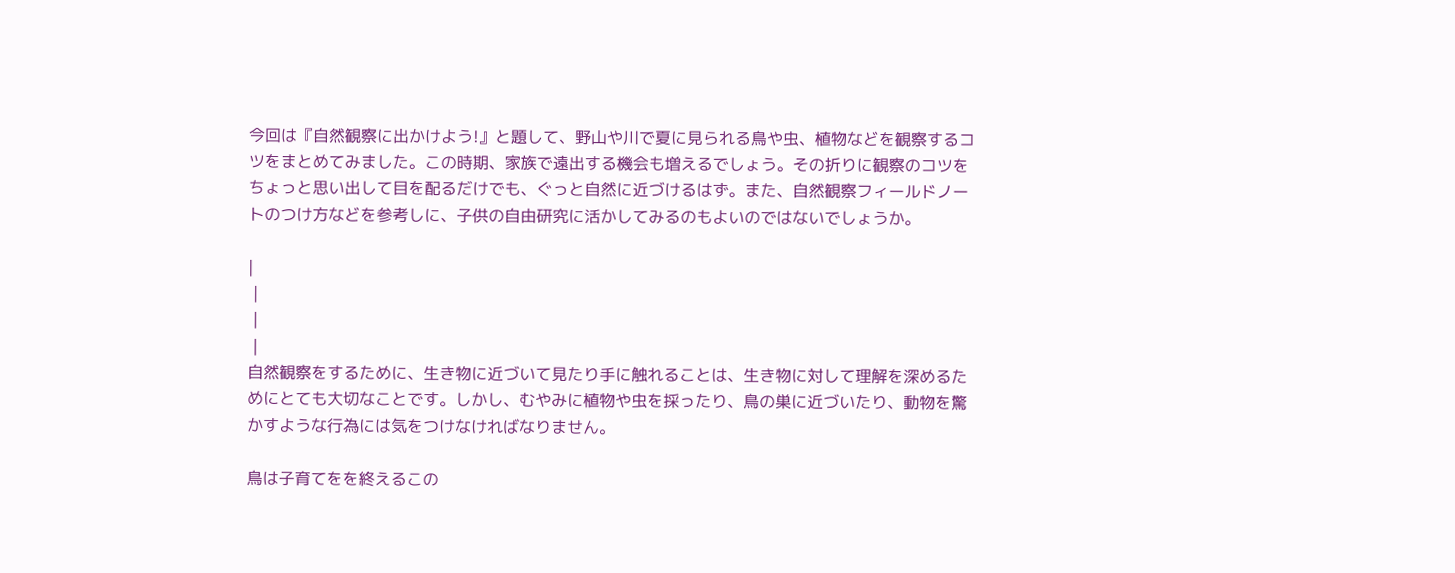今回は『自然観察に出かけよう!』と題して、野山や川で夏に見られる鳥や虫、植物などを観察するコツをまとめてみました。この時期、家族で遠出する機会も増えるでしょう。その折りに観察のコツをちょっと思い出して目を配るだけでも、ぐっと自然に近づけるはず。また、自然観察フィールドノートのつけ方などを参考しに、子供の自由研究に活かしてみるのもよいのではないでしょうか。

|
 |
 |
 |
自然観察をするために、生き物に近づいて見たり手に触れることは、生き物に対して理解を深めるためにとても大切なことです。しかし、むやみに植物や虫を採ったり、鳥の巣に近づいたり、動物を驚かすような行為には気をつけなければなりません。

鳥は子育てをを終えるこの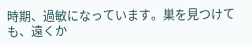時期、過敏になっています。巣を見つけても、遠くか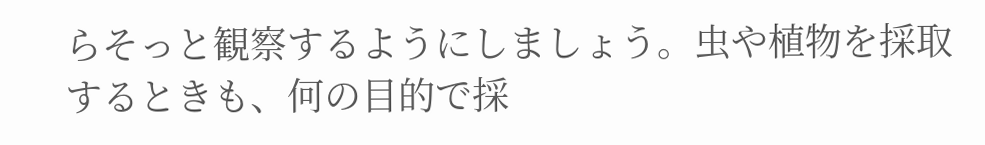らそっと観察するようにしましょう。虫や植物を採取するときも、何の目的で採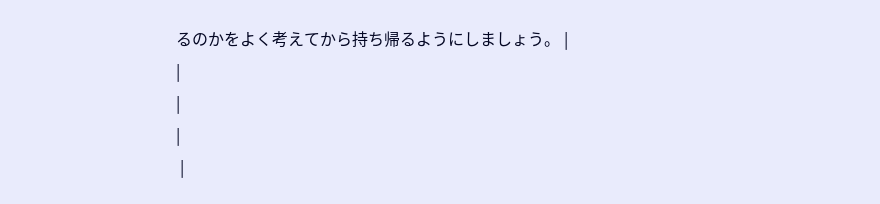るのかをよく考えてから持ち帰るようにしましょう。 |
|
|
|
 |